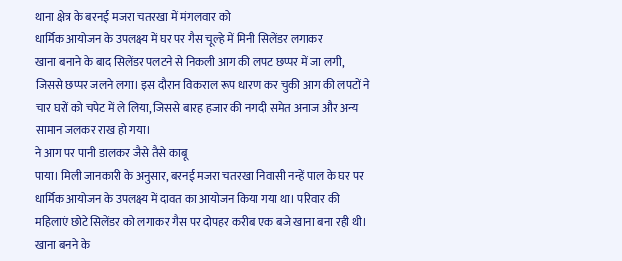थाना क्षेत्र के बरनई मजरा चतरखा में मंगलवार को
धार्मिक आयोजन के उपलक्ष्य में घर पर गैस चूल्हे में मिनी सिलेंडर लगाकर
खाना बनाने के बाद सिलेंडर पलटने से निकली आग की लपट छप्पर में जा लगी,
जिससे छप्पर जलने लगा। इस दौरान विकराल रूप धारण कर चुकी आग की लपटों ने
चार घरों को चपेट में ले लिया, जिससे बारह हजार की नगदी समेत अनाज और अन्य
सामान जलकर राख हो गया।
ने आग पर पानी डालकर जैसे तैसे काबू
पाया। मिली जानकारी के अनुसार, बरनई मजरा चतरखा निवासी नन्हें पाल के घर पर
धार्मिक आयोजन के उपलक्ष्य में दावत का आयोजन किया गया था। परिवार की
महिलाएं छोटे सिलेंडर को लगाकर गैस पर दोपहर करीब एक बजे खाना बना रही थी।
खाना बनने के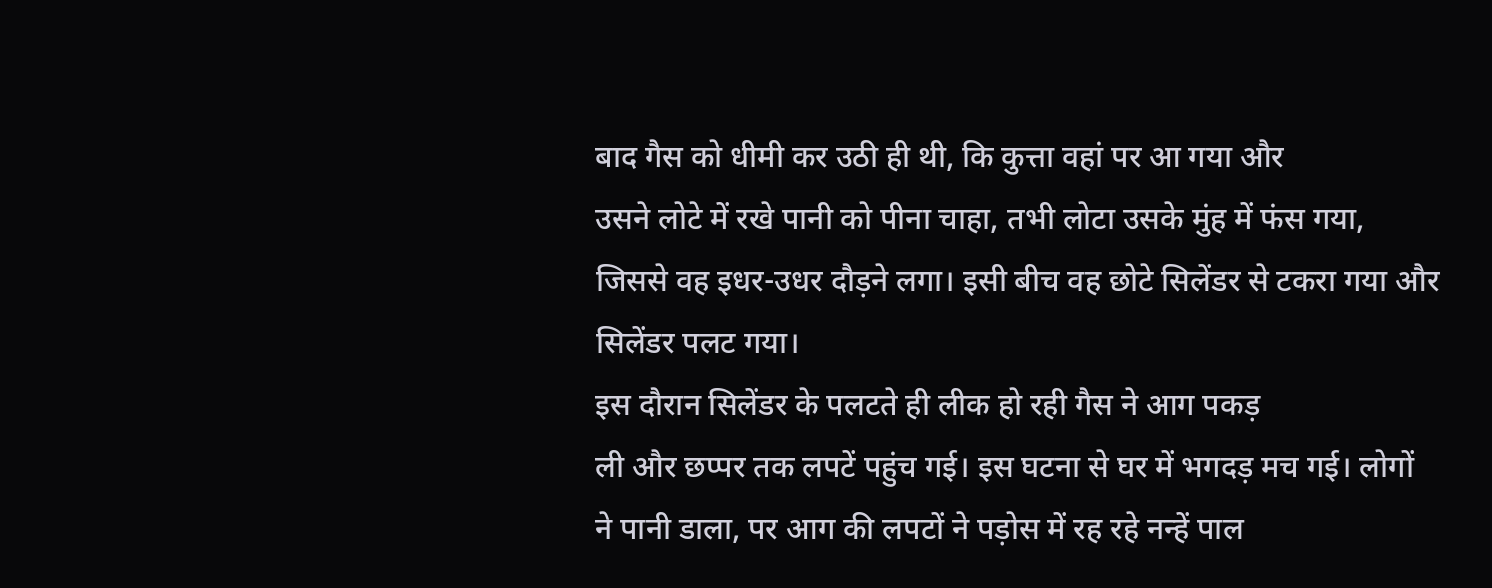बाद गैस को धीमी कर उठी ही थी, कि कुत्ता वहां पर आ गया और
उसने लोटे में रखे पानी को पीना चाहा, तभी लोटा उसके मुंह में फंस गया,
जिससे वह इधर-उधर दौड़ने लगा। इसी बीच वह छोटे सिलेंडर से टकरा गया और
सिलेंडर पलट गया।
इस दौरान सिलेंडर के पलटते ही लीक हो रही गैस ने आग पकड़
ली और छप्पर तक लपटें पहुंच गई। इस घटना से घर में भगदड़ मच गई। लोगों
ने पानी डाला, पर आग की लपटों ने पड़ोस में रह रहे नन्हें पाल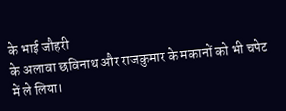के भाई जौहरी
के अलावा छविनाथ और राजकुमार के मकानों को भी चपेट में ले लिया।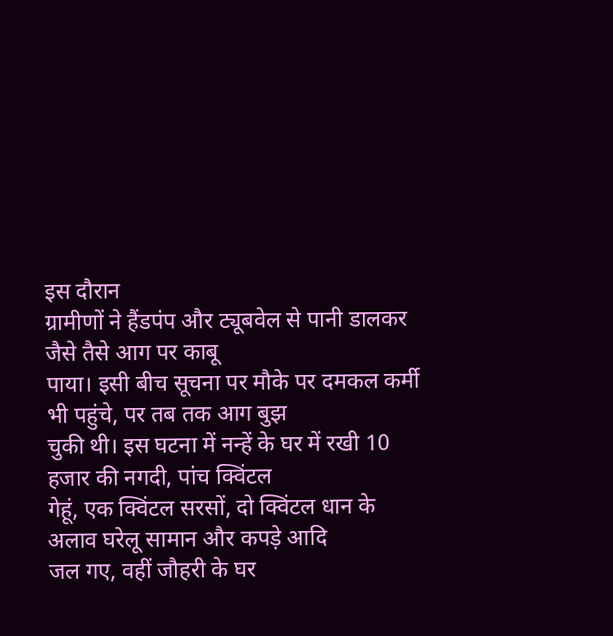इस दौरान
ग्रामीणों ने हैंडपंप और ट्यूबवेल से पानी डालकर जैसे तैसे आग पर काबू
पाया। इसी बीच सूचना पर मौके पर दमकल कर्मी भी पहुंचे, पर तब तक आग बुझ
चुकी थी। इस घटना में नन्हें के घर में रखी 10 हजार की नगदी, पांच क्विंटल
गेहूं, एक क्विंटल सरसों, दो क्विंटल धान के अलाव घरेलू सामान और कपड़े आदि
जल गए, वहीं जौहरी के घर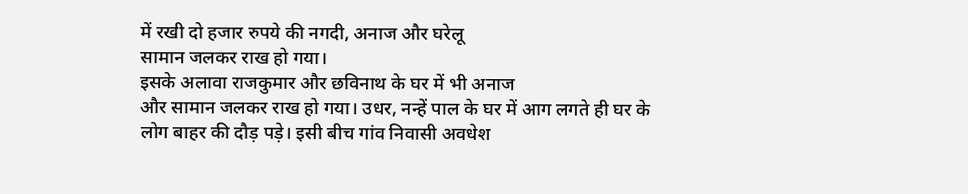में रखी दो हजार रुपये की नगदी, अनाज और घरेलू
सामान जलकर राख हो गया।
इसके अलावा राजकुमार और छविनाथ के घर में भी अनाज
और सामान जलकर राख हो गया। उधर, नन्हें पाल के घर में आग लगते ही घर के
लोग बाहर की दौड़ पड़े। इसी बीच गांव निवासी अवधेश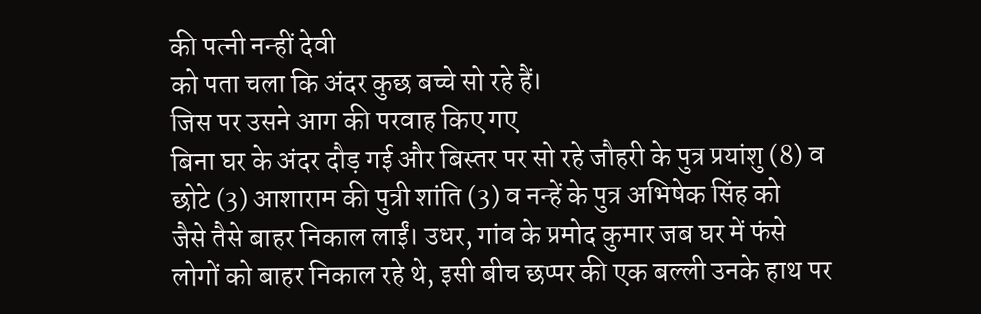की पत्नी नन्हीं देवी
को पता चला कि अंदर कुछ बच्चे सो रहे हैं।
जिस पर उसने आग की परवाह किए गए
बिना घर के अंदर दौड़ गई और बिस्तर पर सो रहे जौहरी के पुत्र प्रयांशु (8) व
छोटे (3) आशाराम की पुत्री शांति (3) व नन्हें के पुत्र अभिषेक सिंह को
जैसे तैसे बाहर निकाल लाईं। उधर, गांव के प्रमोद कुमार जब घर में फंसे
लोगों को बाहर निकाल रहे थे, इसी बीच छप्पर की एक बल्ली उनके हाथ पर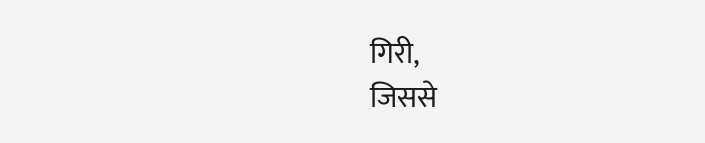गिरी,
जिससे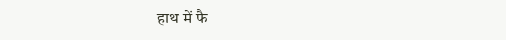हाथ में फै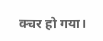क्चर हो गया।